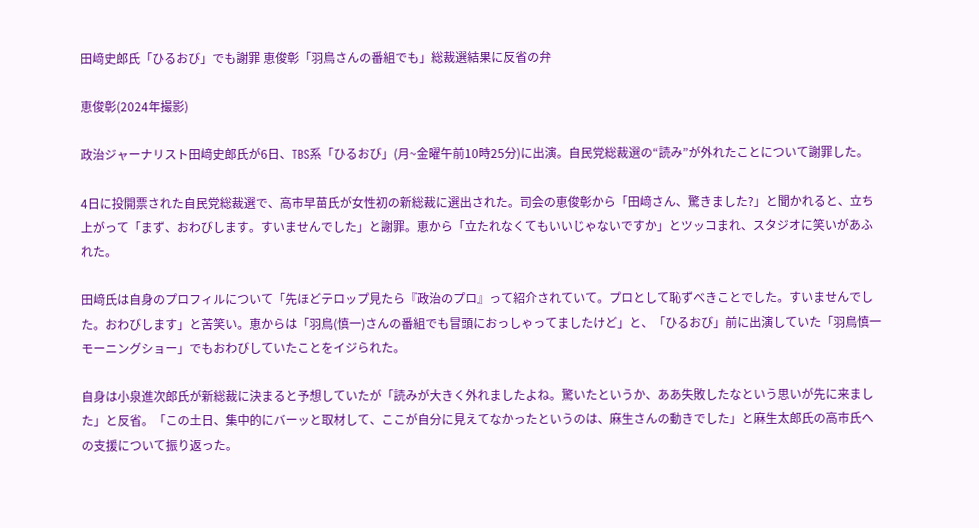田﨑史郎氏「ひるおび」でも謝罪 恵俊彰「羽鳥さんの番組でも」総裁選結果に反省の弁

恵俊彰(2024年撮影)

政治ジャーナリスト田﨑史郎氏が6日、TBS系「ひるおび」(月~金曜午前10時25分)に出演。自民党総裁選の“読み”が外れたことについて謝罪した。

4日に投開票された自民党総裁選で、高市早苗氏が女性初の新総裁に選出された。司会の恵俊彰から「田﨑さん、驚きました?」と聞かれると、立ち上がって「まず、おわびします。すいませんでした」と謝罪。恵から「立たれなくてもいいじゃないですか」とツッコまれ、スタジオに笑いがあふれた。

田﨑氏は自身のプロフィルについて「先ほどテロップ見たら『政治のプロ』って紹介されていて。プロとして恥ずべきことでした。すいませんでした。おわびします」と苦笑い。恵からは「羽鳥(慎一)さんの番組でも冒頭におっしゃってましたけど」と、「ひるおび」前に出演していた「羽鳥慎一モーニングショー」でもおわびしていたことをイジられた。

自身は小泉進次郎氏が新総裁に決まると予想していたが「読みが大きく外れましたよね。驚いたというか、ああ失敗したなという思いが先に来ました」と反省。「この土日、集中的にバーッと取材して、ここが自分に見えてなかったというのは、麻生さんの動きでした」と麻生太郎氏の高市氏への支援について振り返った。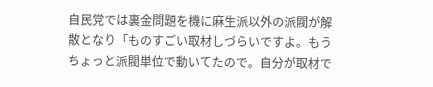自民党では裏金問題を機に麻生派以外の派閥が解散となり「ものすごい取材しづらいですよ。もうちょっと派閥単位で動いてたので。自分が取材で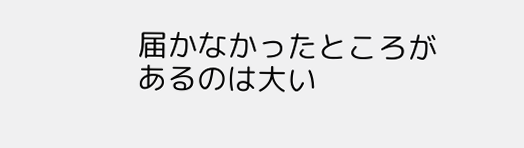届かなかったところがあるのは大い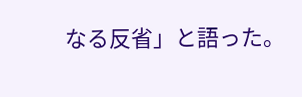なる反省」と語った。